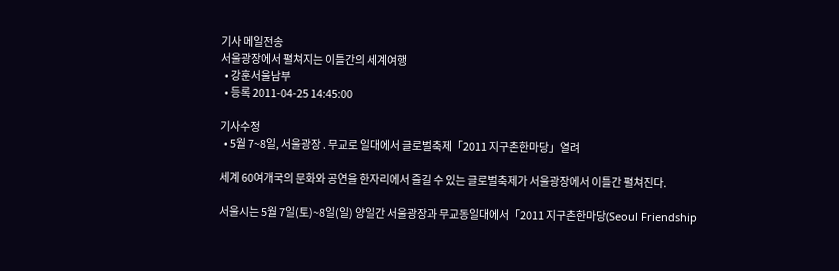기사 메일전송
서울광장에서 펼쳐지는 이틀간의 세계여행
  • 강훈서울남부
  • 등록 2011-04-25 14:45:00

기사수정
  • 5월 7~8일, 서울광장 . 무교로 일대에서 글로벌축제「2011 지구촌한마당」열려

세계 60여개국의 문화와 공연을 한자리에서 즐길 수 있는 글로벌축제가 서울광장에서 이틀간 펼쳐진다.

서울시는 5월 7일(토)~8일(일) 양일간 서울광장과 무교동일대에서「2011 지구촌한마당(Seoul Friendship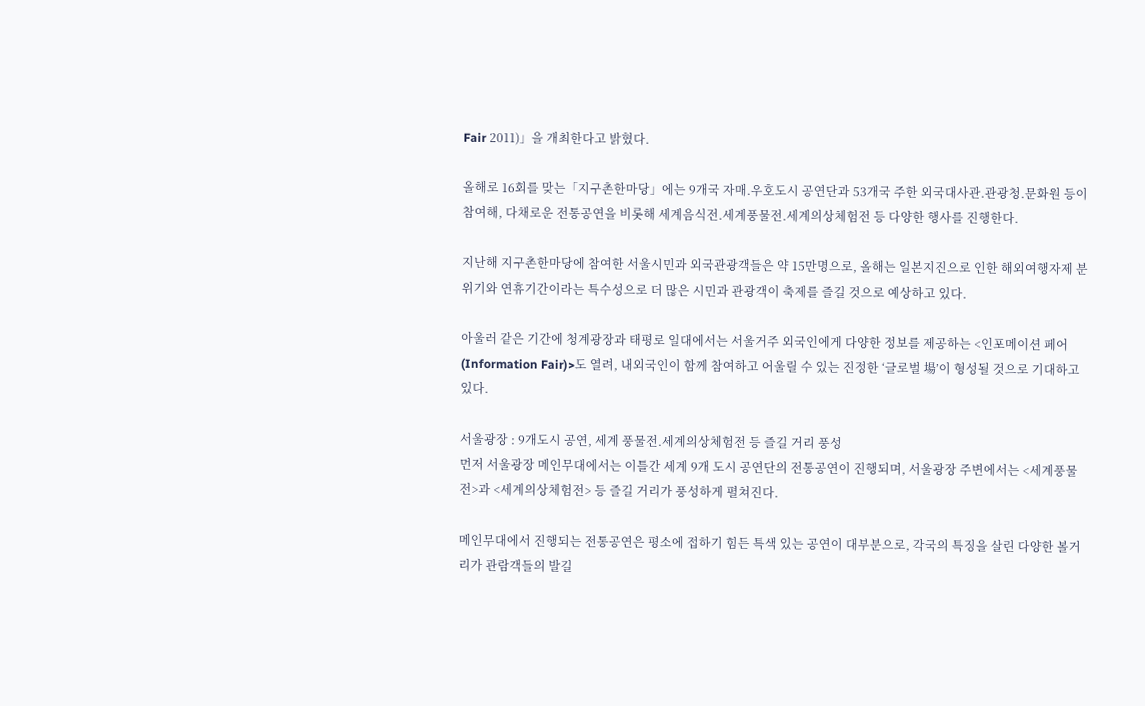Fair 2011)」을 개최한다고 밝혔다.

올해로 16회를 맞는「지구촌한마당」에는 9개국 자매.우호도시 공연단과 53개국 주한 외국대사관.관광청.문화원 등이 참여해, 다채로운 전통공연을 비롯해 세계음식전.세계풍물전.세계의상체험전 등 다양한 행사를 진행한다.

지난해 지구촌한마당에 참여한 서울시민과 외국관광객들은 약 15만명으로, 올해는 일본지진으로 인한 해외여행자제 분위기와 연휴기간이라는 특수성으로 더 많은 시민과 관광객이 축제를 즐길 것으로 예상하고 있다.

아울러 같은 기간에 청계광장과 태평로 일대에서는 서울거주 외국인에게 다양한 정보를 제공하는 <인포메이션 페어(Information Fair)>도 열려, 내외국인이 함께 참여하고 어울릴 수 있는 진정한 ‘글로벌 場’이 형성될 것으로 기대하고 있다.

서울광장 : 9개도시 공연, 세계 풍물전.세계의상체험전 등 즐길 거리 풍성
먼저 서울광장 메인무대에서는 이틀간 세계 9개 도시 공연단의 전통공연이 진행되며, 서울광장 주변에서는 <세계풍물전>과 <세계의상체험전> 등 즐길 거리가 풍성하게 펼쳐진다.

메인무대에서 진행되는 전통공연은 평소에 접하기 힘든 특색 있는 공연이 대부분으로, 각국의 특징을 살린 다양한 볼거리가 관람객들의 발길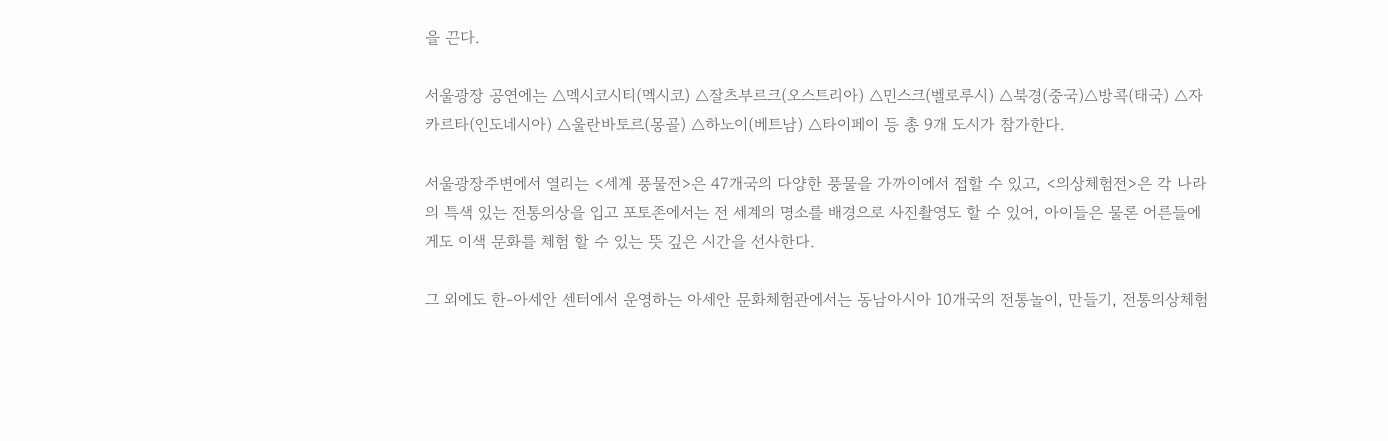을 끈다.

서울광장 공연에는 △멕시코시티(멕시코) △잘츠부르크(오스트리아) △민스크(벨로루시) △북경(중국)△방콕(태국) △자카르타(인도네시아) △울란바토르(몽골) △하노이(베트남) △타이페이 등 총 9개 도시가 참가한다.

서울광장주변에서 열리는 <세계 풍물전>은 47개국의 다양한 풍물을 가까이에서 접할 수 있고, <의상체험전>은 각 나라의 특색 있는 전통의상을 입고 포토존에서는 전 세계의 명소를 배경으로 사진촬영도 할 수 있어, 아이들은 물론 어른들에게도 이색 문화를 체험 할 수 있는 뜻 깊은 시간을 선사한다.

그 외에도 한-아세안 센터에서 운영하는 아세안 문화체험관에서는 동남아시아 10개국의 전통놀이, 만들기, 전통의상체험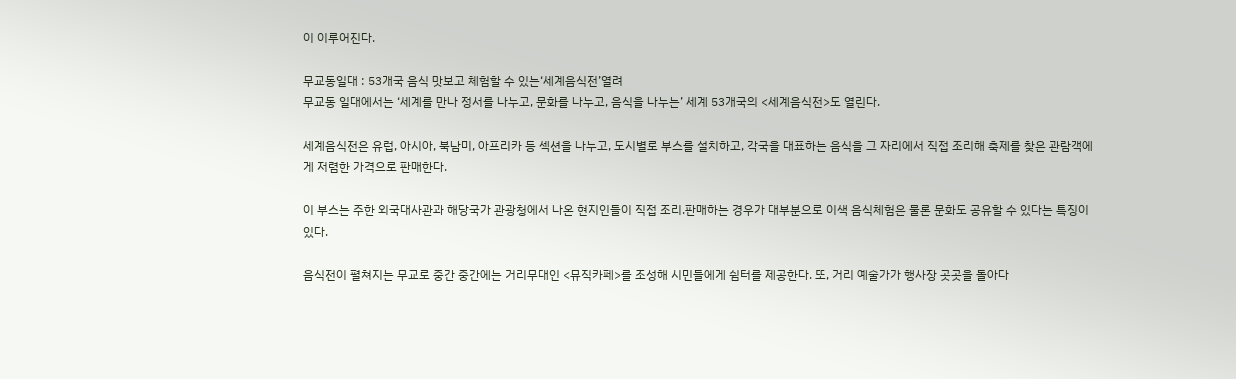이 이루어진다.

무교동일대 : 53개국 음식 맛보고 체험할 수 있는‘세계음식전’열려
무교동 일대에서는 ‘세계를 만나 정서를 나누고, 문화를 나누고, 음식을 나누는’ 세계 53개국의 <세계음식전>도 열린다.

세계음식전은 유럽, 아시아, 북남미, 아프리카 등 섹션을 나누고, 도시별로 부스를 설치하고, 각국을 대표하는 음식을 그 자리에서 직접 조리해 축제를 찾은 관람객에게 저렴한 가격으로 판매한다.

이 부스는 주한 외국대사관과 해당국가 관광청에서 나온 현지인들이 직접 조리.판매하는 경우가 대부분으로 이색 음식체험은 물론 문화도 공유할 수 있다는 특징이 있다.

음식전이 펼쳐지는 무교로 중간 중간에는 거리무대인 <뮤직카페>를 조성해 시민들에게 쉼터를 제공한다. 또, 거리 예술가가 행사장 곳곳을 돌아다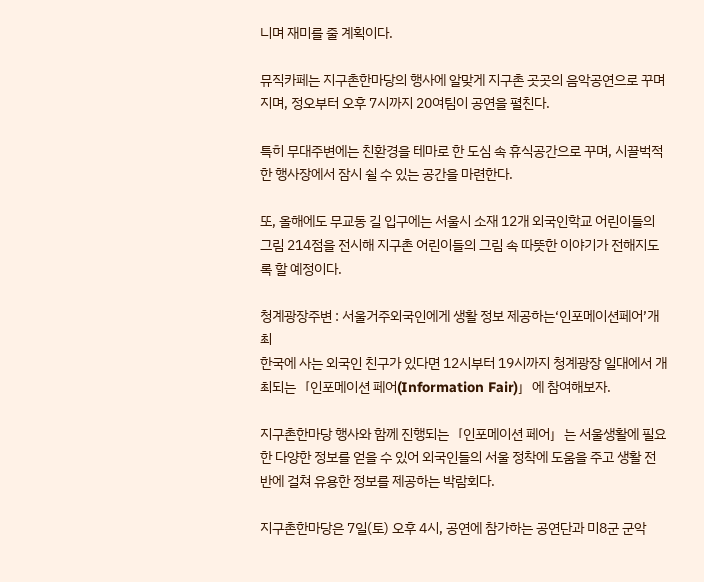니며 재미를 줄 계획이다.

뮤직카페는 지구촌한마당의 행사에 알맞게 지구촌 곳곳의 음악공연으로 꾸며지며, 정오부터 오후 7시까지 20여팀이 공연을 펼친다.

특히 무대주변에는 친환경을 테마로 한 도심 속 휴식공간으로 꾸며, 시끌벅적한 행사장에서 잠시 쉴 수 있는 공간을 마련한다.

또, 올해에도 무교동 길 입구에는 서울시 소재 12개 외국인학교 어린이들의 그림 214점을 전시해 지구촌 어린이들의 그림 속 따뜻한 이야기가 전해지도록 할 예정이다.

청계광장주변 : 서울거주외국인에게 생활 정보 제공하는‘인포메이션페어’개최
한국에 사는 외국인 친구가 있다면 12시부터 19시까지 청계광장 일대에서 개최되는「인포메이션 페어(Information Fair)」에 참여해보자.

지구촌한마당 행사와 함께 진행되는「인포메이션 페어」는 서울생활에 필요한 다양한 정보를 얻을 수 있어 외국인들의 서울 정착에 도움을 주고 생활 전반에 걸쳐 유용한 정보를 제공하는 박람회다.

지구촌한마당은 7일(토) 오후 4시, 공연에 참가하는 공연단과 미8군 군악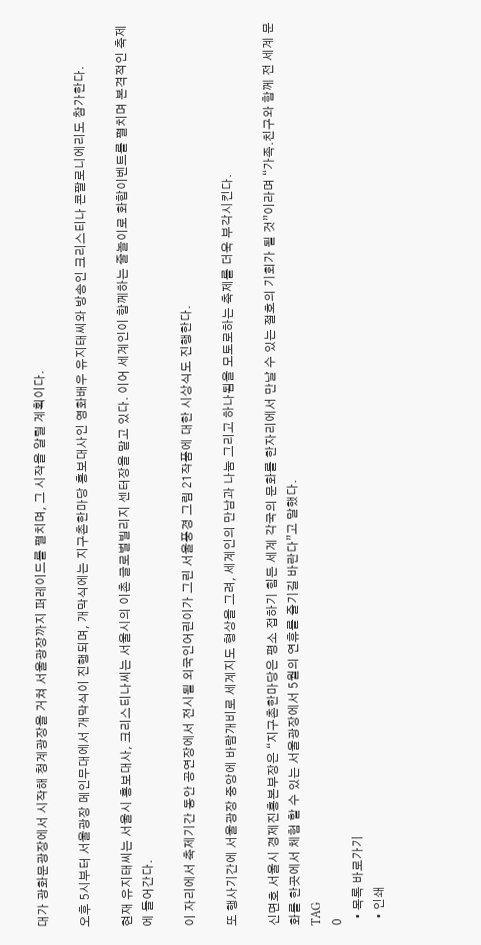대가 광화문광장에서 시작해 청계광장을 거쳐 서울광장까지 퍼레이드를 펼치며, 그 시작을 알릴 계획이다.

오후 5시부터 서울광장 메인무대에서 개막식이 진행되며, 개막식에는 지구촌한마당 홍보대사인 영화배우 유지태씨와 방송인 크리스티나 콘팔로니에리도 참가한다.

현재 유지태씨는 서울시 홍보대사, 크리스티나씨는 서울시의 이촌 글로벌빌리지 센터장을 맡고 있다. 이어 세계인이 함께하는 줄놀이로 화합이벤트를 펼치며 본격적인 축제에 들어간다.

이 자리에서 축제기간 동안 공연장에서 전시될 외국인어린이가 그린 서울풍경 그림 21작품에 대한 시상식도 진행한다.

또 행사기간에 서울광장 중앙에 바람개비로 세계지도 형상을 그려, 세계인의 만남과 나눔 그리고 하나됨을 모토로하는 축제를 더욱 부각시킨다.

신면호 서울시 경제진흥본부장은 “지구촌한마당은 평소 접하기 힘든 세계 각국의 문화를 한자리에서 만날 수 있는 절호의 기회가 될 것”이라며 “가족.친구와 함께 전 세계 문화를 한곳에서 체험 할 수 있는 서울광장에서 5월의 연휴를 즐기길 바란다”고 말했다.
TAG
0
  • 목록 바로가기
  • 인쇄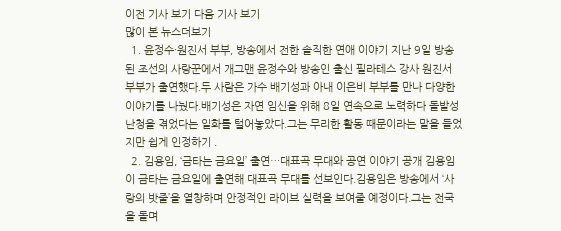이전 기사 보기 다음 기사 보기
많이 본 뉴스더보기
  1. 윤정수·원진서 부부, 방송에서 전한 솔직한 연애 이야기 지난 9일 방송된 조선의 사랑꾼에서 개그맨 윤정수와 방송인 출신 필라테스 강사 원진서 부부가 출연했다.두 사람은 가수 배기성과 아내 이은비 부부를 만나 다양한 이야기를 나눴다.배기성은 자연 임신을 위해 8일 연속으로 노력하다 돌발성 난청을 겪었다는 일화를 털어놓았다.그는 무리한 활동 때문이라는 말을 들었지만 쉽게 인정하기 .
  2. 김용임, ‘금타는 금요일’ 출연…대표곡 무대와 공연 이야기 공개 김용임이 금타는 금요일에 출연해 대표곡 무대를 선보인다.김용임은 방송에서 ‘사랑의 밧줄’을 열창하며 안정적인 라이브 실력을 보여줄 예정이다.그는 전국을 돌며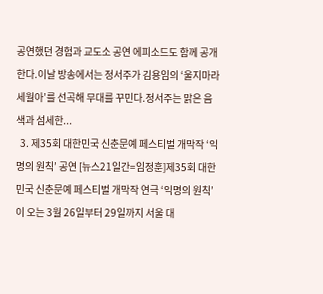공연했던 경험과 교도소 공연 에피소드도 함께 공개한다.이날 방송에서는 정서주가 김용임의 ‘울지마라 세월아’를 선곡해 무대를 꾸민다.정서주는 맑은 음색과 섬세한...
  3. 제35회 대한민국 신춘문예 페스티벌 개막작 ‘익명의 원칙’ 공연 [뉴스21일간=임정훈]제35회 대한민국 신춘문예 페스티벌 개막작 연극 ‘익명의 원칙’이 오는 3월 26일부터 29일까지 서울 대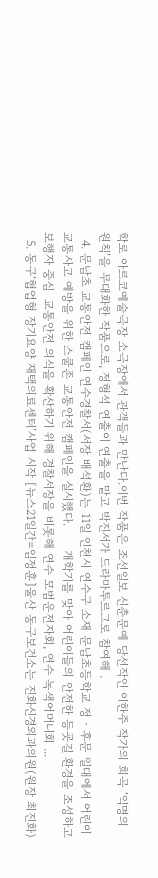학로 아르코예술극장 소극장에서 관객들과 만난다.이번 작품은 조선일보 신춘문예 당선작인 이한주 작가의 희곡 ‘익명의 원칙’을 무대화한 작품으로, 정형석 연출이 연출을 맡고 박진서가 드라마투르그로 참여해 .
  4. 문남초 교통안전 캠페인 연수경찰서(서장 배석환)는 11일 인천시 연수구 소재 문남초등학교 정‧후문 일대에서 어린이 교통사고 예방을 위한 스쿨존 교통안전 캠페인을 실시했다.      개학기를 맞아 어린이들의 안전한 등굣길 환경을 조성하고 보행자 중심  교통안전 의식을 확산하기 위해 경찰서장을 비롯해 연수 모범운전자회, 연수 녹색어머니회 ...
  5. 동구‘협업형 장기요양 재택의료센터’사업 시작 [뉴스21일간=임정훈]울산 동구보건소는 진화신경외과의원(원장 최진화)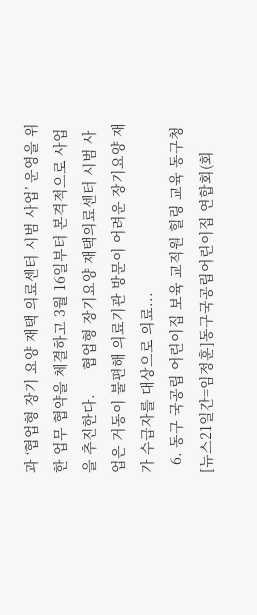과 ‘협업형 장기 요양 재택 의료센터 시범 사업’ 운영을 위한 업무 협약을 체결하고 3월 16일부터 본격적으로 사업을 추진한다.      협업형 장기요양 재택의료센터 시범 사업은 거동이 불편해 의료기관 방문이 어려운 장기요양 재가 수급자를 대상으로 의료...
  6. 동구 국공립 어린이집 보육 교직원 힐링 교육 동구청[뉴스21일간=임정훈]동구국공립어린이집 연합회(회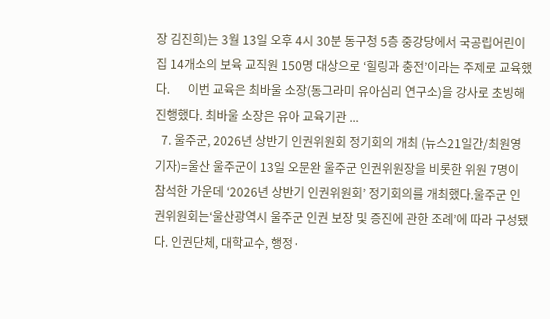장 김진희)는 3월 13일 오후 4시 30분 동구청 5층 중강당에서 국공립어린이집 14개소의 보육 교직원 150명 대상으로 ‘힐링과 충전’이라는 주제로 교육했다.      이번 교육은 최바울 소장(동그라미 유아심리 연구소)을 강사로 초빙해 진행했다. 최바울 소장은 유아 교육기관 ...
  7. 울주군, 2026년 상반기 인권위원회 정기회의 개최 (뉴스21일간/최원영기자)=울산 울주군이 13일 오문완 울주군 인권위원장을 비롯한 위원 7명이 참석한 가운데 ‘2026년 상반기 인권위원회’ 정기회의를 개최했다.울주군 인권위원회는‘울산광역시 울주군 인권 보장 및 증진에 관한 조례’에 따라 구성됐다. 인권단체, 대학교수, 행정·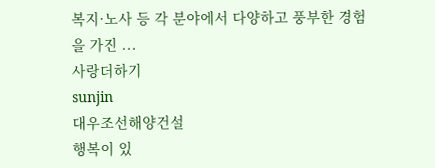복지·노사 등 각 분야에서 다양하고 풍부한 경험을 가진 ...
사랑더하기
sunjin
대우조선해양건설
행복이 있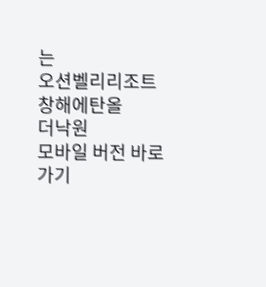는
오션벨리리조트
창해에탄올
더낙원
모바일 버전 바로가기